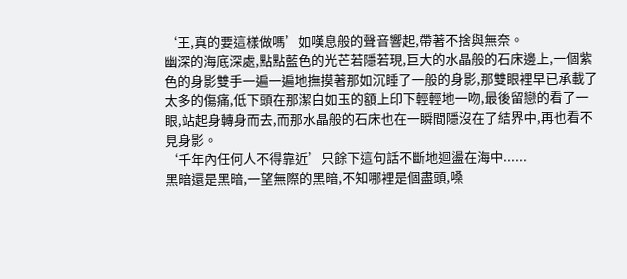‘王,真的要這樣做嗎’如嘆息般的聲音響起,帶著不捨與無奈。
幽深的海底深處,點點藍色的光芒若隱若現,巨大的水晶般的石床邊上,一個紫色的身影雙手一遍一遍地撫摸著那如沉睡了一般的身影,那雙眼裡早已承載了太多的傷痛,低下頭在那潔白如玉的額上印下輕輕地一吻,最後留戀的看了一眼,站起身轉身而去,而那水晶般的石床也在一瞬間隱沒在了結界中,再也看不見身影。
‘千年內任何人不得靠近’只餘下這句話不斷地迴盪在海中......
黑暗還是黑暗,一望無際的黑暗,不知哪裡是個盡頭,嗓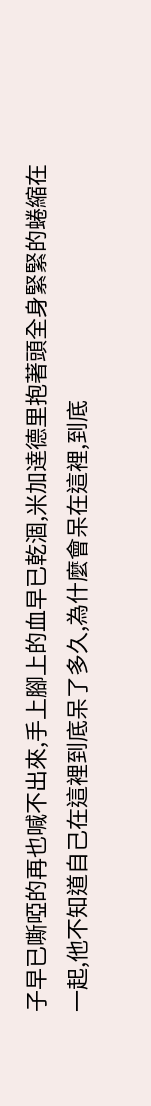子早已嘶啞的再也喊不出來,手上腳上的血早已乾涸,米加逹德里抱著頭全身緊緊的蜷縮在一起,他不知道自己在這裡到底呆了多久,為什麼會呆在這裡,到底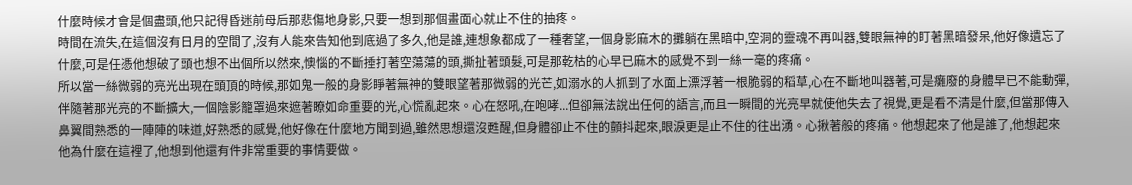什麼時候才會是個盡頭,他只記得昏迷前母后那悲傷地身影,只要一想到那個畫面心就止不住的抽疼。
時間在流失,在這個沒有日月的空間了,沒有人能來告知他到底過了多久,他是誰,連想象都成了一種奢望,一個身影麻木的攤躺在黑暗中,空洞的靈魂不再叫器,雙眼無神的盯著黑暗發呆,他好像遺忘了什麼,可是任憑他想破了頭也想不出個所以然來,懊惱的不斷捶打著空蕩蕩的頭,撕扯著頭髮,可是那乾枯的心早已麻木的感覺不到一絲一毫的疼痛。
所以當一絲微弱的亮光出現在頭頂的時候,那如鬼一般的身影睜著無神的雙眼望著那微弱的光芒,如溺水的人抓到了水面上漂浮著一根脆弱的稻草,心在不斷地叫器著,可是癱廢的身體早已不能動彈,伴隨著那光亮的不斷擴大,一個陰影籠罩過來遮著瞭如命重要的光,心慌亂起來。心在怒吼,在咆哮...但卻無法說出任何的語言,而且一瞬間的光亮早就使他失去了視覺,更是看不清是什麼,但當那傳入鼻翼間熟悉的一陣陣的味道,好熟悉的感覺,他好像在什麼地方聞到過,雖然思想還沒甦醒,但身體卻止不住的顫抖起來,眼淚更是止不住的往出湧。心揪著般的疼痛。他想起來了他是誰了,他想起來他為什麼在這裡了,他想到他還有件非常重要的事情要做。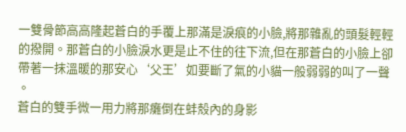一雙骨節高高隆起蒼白的手覆上那滿是淚痕的小臉,將那雜亂的頭髮輕輕的撥開。那蒼白的小臉淚水更是止不住的往下流,但在那蒼白的小臉上卻帶著一抹溫暖的那安心‘父王’如要斷了氣的小貓一般弱弱的叫了一聲
。
蒼白的雙手微一用力將那癱倒在蚌殼內的身影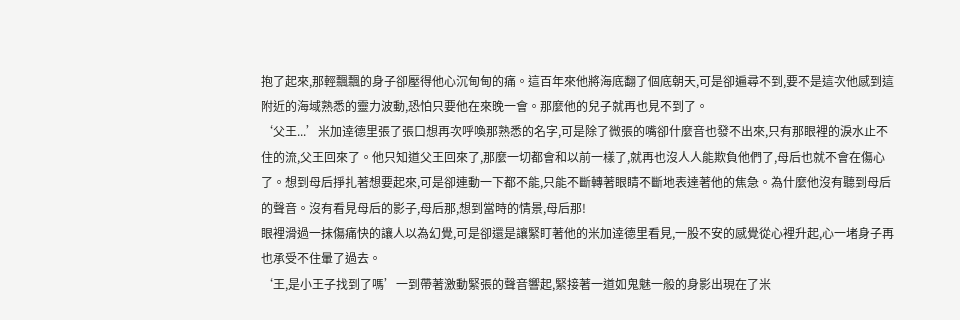抱了起來,那輕飄飄的身子卻壓得他心沉甸甸的痛。這百年來他將海底翻了個底朝天,可是卻遍尋不到,要不是這次他感到這附近的海域熟悉的靈力波動,恐怕只要他在來晚一會。那麼他的兒子就再也見不到了。
‘父王...’米加逹德里張了張口想再次呼喚那熟悉的名字,可是除了微張的嘴卻什麼音也發不出來,只有那眼裡的淚水止不住的流,父王回來了。他只知道父王回來了,那麼一切都會和以前一樣了,就再也沒人人能欺負他們了,母后也就不會在傷心了。想到母后掙扎著想要起來,可是卻連動一下都不能,只能不斷轉著眼睛不斷地表達著他的焦急。為什麼他沒有聽到母后的聲音。沒有看見母后的影子,母后那,想到當時的情景,母后那!
眼裡滑過一抹傷痛快的讓人以為幻覺,可是卻還是讓緊盯著他的米加逹德里看見,一股不安的感覺從心裡升起,心一堵身子再也承受不住暈了過去。
‘王,是小王子找到了嗎’一到帶著激動緊張的聲音響起,緊接著一道如鬼魅一般的身影出現在了米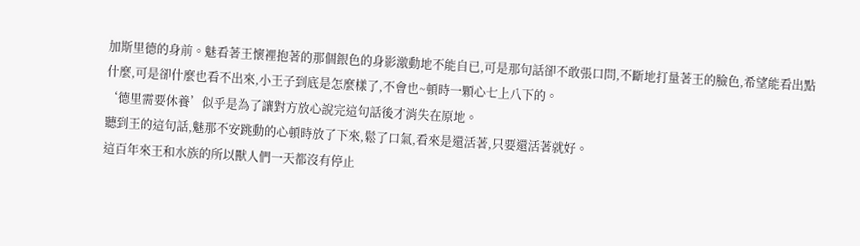加斯里德的身前。魅看著王懷裡抱著的那個銀色的身影激動地不能自已,可是那句話卻不敢張口問,不斷地打量著王的臉色,希望能看出點什麼,可是卻什麼也看不出來,小王子到底是怎麼樣了,不會也~頓時一顆心七上八下的。
‘德里需要休養’似乎是為了讓對方放心說完這句話後才消失在原地。
聽到王的這句話,魅那不安跳動的心頓時放了下來,鬆了口氣,看來是還活著,只要還活著就好。
這百年來王和水族的所以獸人們一天都沒有停止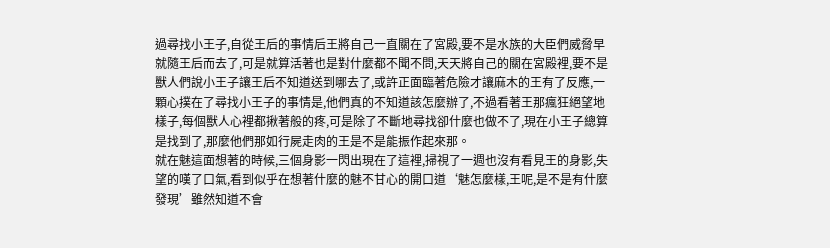過尋找小王子,自從王后的事情后王將自己一直關在了宮殿,要不是水族的大臣們威脅早就隨王后而去了,可是就算活著也是對什麼都不聞不問,天天將自己的關在宮殿裡,要不是獸人們說小王子讓王后不知道送到哪去了,或許正面臨著危險才讓麻木的王有了反應,一顆心撲在了尋找小王子的事情是,他們真的不知道該怎麼辦了,不過看著王那瘋狂絕望地樣子,每個獸人心裡都揪著般的疼,可是除了不斷地尋找卻什麼也做不了,現在小王子總算是找到了,那麼他們那如行屍走肉的王是不是能振作起來那。
就在魅這面想著的時候,三個身影一閃出現在了這裡,掃視了一週也沒有看見王的身影,失望的嘆了口氣,看到似乎在想著什麼的魅不甘心的開口道‘魅怎麼樣,王呢,是不是有什麼發現’雖然知道不會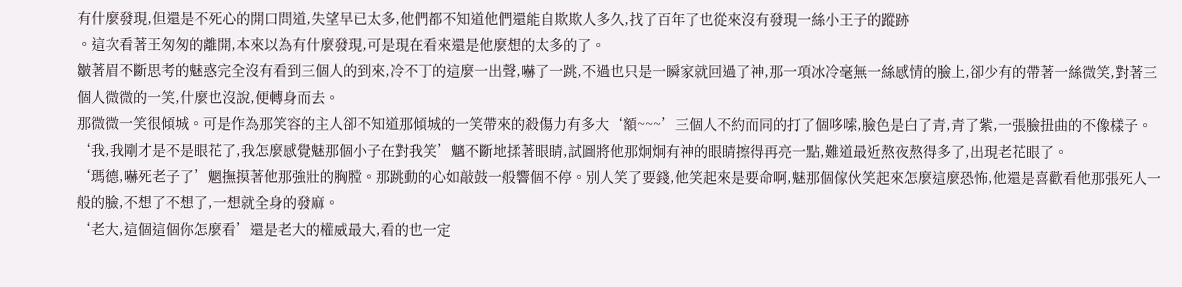有什麼發現,但還是不死心的開口問道,失望早已太多,他們都不知道他們還能自欺欺人多久,找了百年了也從來沒有發現一絲小王子的蹤跡
。這次看著王匆匆的離開,本來以為有什麼發現,可是現在看來還是他麼想的太多的了。
皺著眉不斷思考的魅惑完全沒有看到三個人的到來,冷不丁的這麼一出聲,嚇了一跳,不過也只是一瞬家就回過了神,那一項冰冷毫無一絲感情的臉上,卻少有的帶著一絲微笑,對著三個人微微的一笑,什麼也沒說,便轉身而去。
那微微一笑很傾城。可是作為那笑容的主人卻不知道那傾城的一笑帶來的殺傷力有多大‘額~~~’三個人不約而同的打了個哆嗦,臉色是白了青,青了紫,一張臉扭曲的不像樣子。
‘我,我剛才是不是眼花了,我怎麼感覺魅那個小子在對我笑’魑不斷地揉著眼睛,試圖將他那炯炯有神的眼睛擦得再亮一點,難道最近熬夜熬得多了,出現老花眼了。
‘瑪德,嚇死老子了’魍撫摸著他那強壯的胸膛。那跳動的心如敲鼓一般響個不停。別人笑了要錢,他笑起來是要命啊,魅那個傢伙笑起來怎麼這麼恐怖,他還是喜歡看他那張死人一般的臉,不想了不想了,一想就全身的發麻。
‘老大,這個這個你怎麼看’還是老大的權威最大,看的也一定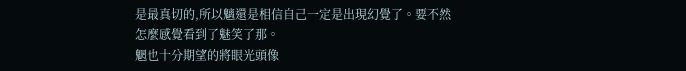是最真切的,所以魑還是相信自己一定是出現幻覺了。要不然怎麼感覺看到了魅笑了那。
魍也十分期望的將眼光頭像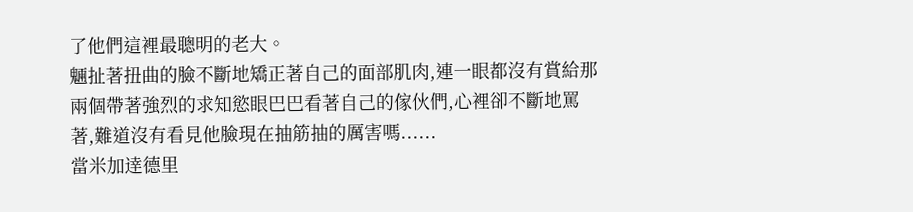了他們這裡最聰明的老大。
魎扯著扭曲的臉不斷地矯正著自己的面部肌肉,連一眼都沒有賞給那兩個帶著強烈的求知慾眼巴巴看著自己的傢伙們,心裡卻不斷地罵著,難道沒有看見他臉現在抽筋抽的厲害嗎......
當米加逹德里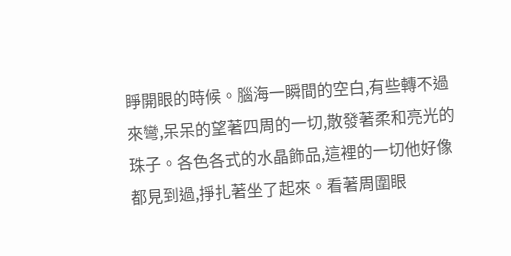睜開眼的時候。腦海一瞬間的空白,有些轉不過來彎,呆呆的望著四周的一切,散發著柔和亮光的珠子。各色各式的水晶飾品,這裡的一切他好像都見到過,掙扎著坐了起來。看著周圍眼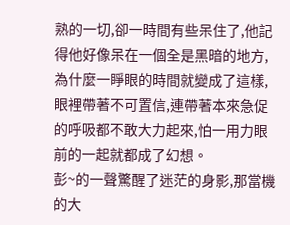熟的一切,卻一時間有些呆住了,他記得他好像呆在一個全是黑暗的地方,為什麼一睜眼的時間就變成了這樣,眼裡帶著不可置信,連帶著本來急促的呼吸都不敢大力起來,怕一用力眼前的一起就都成了幻想。
彭~的一聲驚醒了迷茫的身影,那當機的大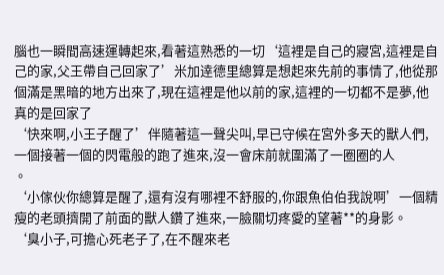腦也一瞬間高速運轉起來,看著這熟悉的一切‘這裡是自己的寢宮,這裡是自己的家,父王帶自己回家了’米加逹德里總算是想起來先前的事情了,他從那個滿是黑暗的地方出來了,現在這裡是他以前的家,這裡的一切都不是夢,他真的是回家了
‘快來啊,小王子醒了’伴隨著這一聲尖叫,早已守候在宮外多天的獸人們,一個接著一個的閃電般的跑了進來,沒一會床前就圍滿了一圈圈的人
。
‘小傢伙你總算是醒了,還有沒有哪裡不舒服的,你跟魚伯伯我說啊’一個精瘦的老頭擠開了前面的獸人鑽了進來,一臉關切疼愛的望著**的身影。
‘臭小子,可擔心死老子了,在不醒來老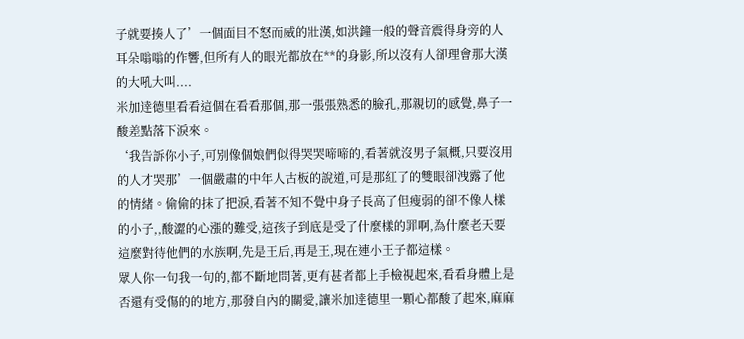子就要揍人了’一個面目不怒而威的壯漢,如洪鐘一般的聲音震得身旁的人耳朵嗡嗡的作響,但所有人的眼光都放在**的身影,所以沒有人卻理會那大漢的大吼大叫....
米加逹德里看看這個在看看那個,那一張張熟悉的臉孔,那親切的感覺,鼻子一酸差點落下淚來。
‘我告訴你小子,可別像個娘們似得哭哭啼啼的,看著就沒男子氣概,只要沒用的人才哭那’一個嚴肅的中年人古板的說道,可是那紅了的雙眼卻洩露了他的情緒。偷偷的抹了把淚,看著不知不覺中身子長高了但瘦弱的卻不像人樣的小子,,酸澀的心漲的難受,這孩子到底是受了什麼樣的罪啊,為什麼老天要這麼對待他們的水族啊,先是王后,再是王,現在連小王子都這樣。
眾人你一句我一句的,都不斷地問著,更有甚者都上手檢視起來,看看身體上是否還有受傷的的地方,那發自內的關愛,讓米加逹德里一顆心都酸了起來,麻麻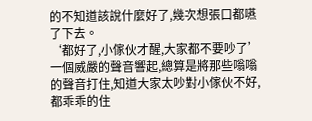的不知道該說什麼好了,幾次想張口都嚥了下去。
‘都好了,小傢伙才醒,大家都不要吵了’一個威嚴的聲音響起,總算是將那些嗡嗡的聲音打住,知道大家太吵對小傢伙不好,都乖乖的住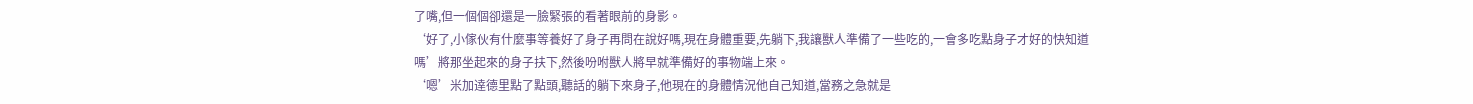了嘴,但一個個卻還是一臉緊張的看著眼前的身影。
‘好了,小傢伙有什麼事等養好了身子再問在說好嗎,現在身體重要,先躺下,我讓獸人準備了一些吃的,一會多吃點身子才好的快知道嗎’將那坐起來的身子扶下,然後吩咐獸人將早就準備好的事物端上來。
‘嗯’米加逹德里點了點頭,聽話的躺下來身子,他現在的身體情況他自己知道,當務之急就是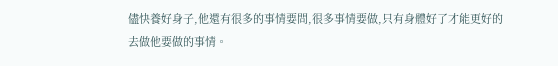儘快養好身子,他還有很多的事情要問,很多事情要做,只有身體好了才能更好的去做他要做的事情。